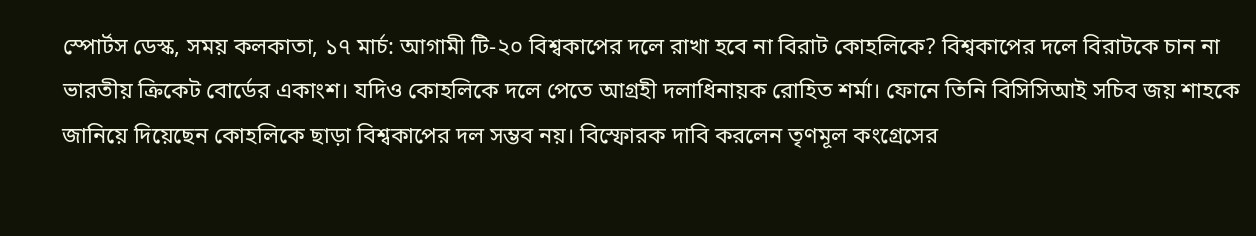স্পোর্টস ডেস্ক, সময় কলকাতা, ১৭ মার্চ: আগামী টি-২০ বিশ্বকাপের দলে রাখা হবে না বিরাট কোহলিকে? বিশ্বকাপের দলে বিরাটকে চান না ভারতীয় ক্রিকেট বোর্ডের একাংশ। যদিও কোহলিকে দলে পেতে আগ্রহী দলাধিনায়ক রোহিত শর্মা। ফোনে তিনি বিসিসিআই সচিব জয় শাহকে জানিয়ে দিয়েছেন কোহলিকে ছাড়া বিশ্বকাপের দল সম্ভব নয়। বিস্ফোরক দাবি করলেন তৃণমূল কংগ্রেসের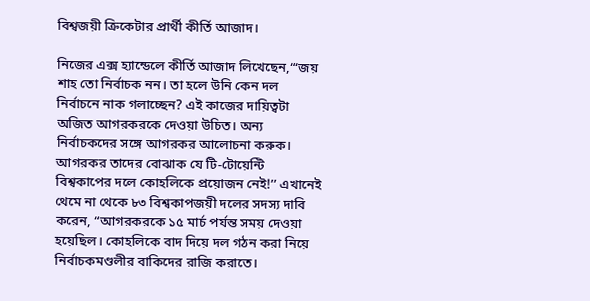বিশ্বজয়ী ক্রিকেটার প্রার্থী কীর্তি আজাদ।

নিজের এক্স হ্যান্ডেলে কীর্তি আজাদ লিখেছেন,“‘জয় শাহ তো নির্বাচক নন। তা হলে উনি কেন দল নির্বাচনে নাক গলাচ্ছেন? এই কাজের দায়িত্বটা অজিত আগরকরকে দেওয়া উচিত। অন্য নির্বাচকদের সঙ্গে আগরকর আলোচনা করুক। আগরকর তাদের বোঝাক যে টি-টোয়েন্টি বিশ্বকাপের দলে কোহলিকে প্রয়োজন নেই!’’ এখানেই থেমে না থেকে ৮৩ বিশ্বকাপজয়ী দলের সদস্য দাবি করেন, “আগরকরকে ১৫ মার্চ পর্যন্ত সময় দেওয়া হয়েছিল। কোহলিকে বাদ দিয়ে দল গঠন করা নিয়ে নির্বাচকমণ্ডলীর বাকিদের রাজি করাতে।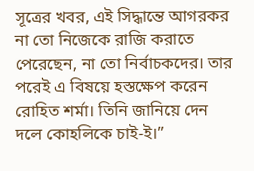সূত্রের খবর, এই সিদ্ধান্তে আগরকর না তো নিজেকে রাজি করাতে পেরেছেন, না তো নির্বাচকদের। তার পরেই এ বিষয়ে হস্তক্ষেপ করেন রোহিত শর্মা। তিনি জানিয়ে দেন দলে কোহলিকে চাই-ই।”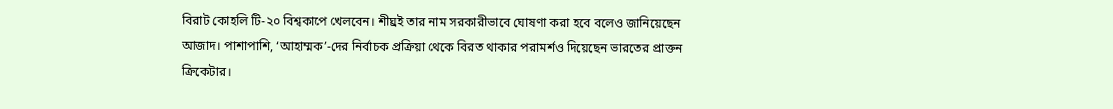বিরাট কোহলি টি-২০ বিশ্বকাপে খেলবেন। শীঘ্রই তার নাম সরকারীভাবে ঘোষণা করা হবে বলেও জানিয়েছেন আজাদ। পাশাপাশি, ‘আহাম্মক’-দের নির্বাচক প্রক্রিয়া থেকে বিরত থাকার পরামর্শও দিয়েছেন ভারতের প্রাক্তন ক্রিকেটার।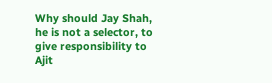Why should Jay Shah, he is not a selector, to give responsibility to Ajit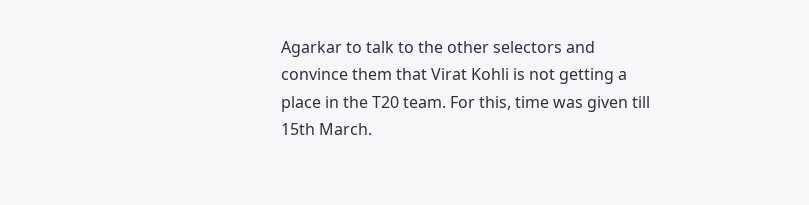Agarkar to talk to the other selectors and convince them that Virat Kohli is not getting a place in the T20 team. For this, time was given till 15th March.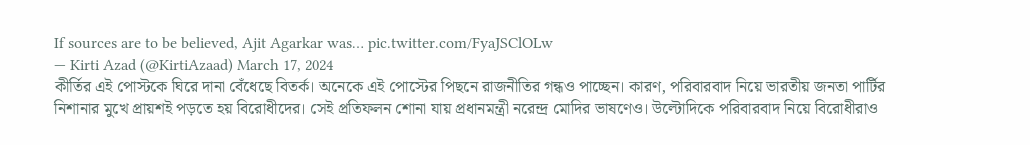If sources are to be believed, Ajit Agarkar was… pic.twitter.com/FyaJSClOLw
— Kirti Azad (@KirtiAzaad) March 17, 2024
কীর্তির এই পোস্টকে ঘিরে দানা বেঁধেছে বিতর্ক। অনেকে এই পোস্টের পিছনে রাজনীতির গন্ধও পাচ্ছেন। কারণ, পরিবারবাদ নিয়ে ভারতীয় জনতা পার্টির নিশানার মুখে প্রায়শই পড়তে হয় বিরোধীদের। সেই প্রতিফলন শোনা যায় প্রধানমন্ত্রী নরেন্দ্র মোদির ভাষণেও। উল্টোদিকে পরিবারবাদ নিয়ে বিরোধীরাও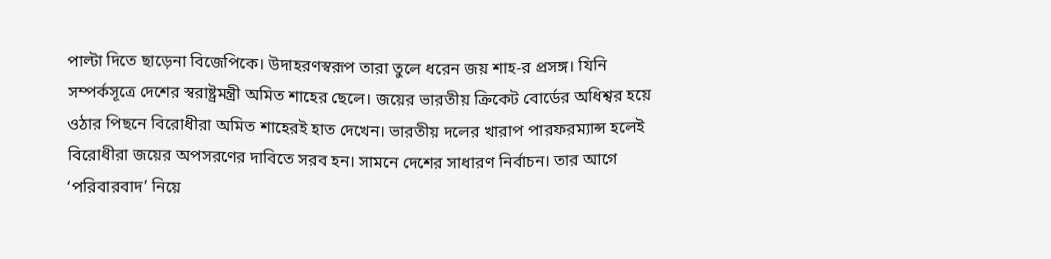পাল্টা দিতে ছাড়েনা বিজেপিকে। উদাহরণস্বরূপ তারা তুলে ধরেন জয় শাহ-র প্রসঙ্গ। যিনি সম্পর্কসূত্রে দেশের স্বরাষ্ট্রমন্ত্রী অমিত শাহের ছেলে। জয়ের ভারতীয় ক্রিকেট বোর্ডের অধিশ্বর হয়ে ওঠার পিছনে বিরোধীরা অমিত শাহেরই হাত দেখেন। ভারতীয় দলের খারাপ পারফরম্যান্স হলেই বিরোধীরা জয়ের অপসরণের দাবিতে সরব হন। সামনে দেশের সাধারণ নির্বাচন। তার আগে ‘পরিবারবাদ’ নিয়ে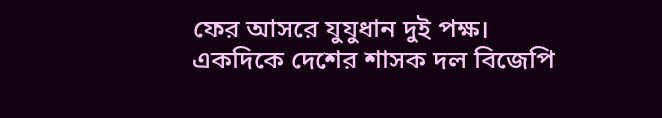ফের আসরে যুযুধান দুই পক্ষ। একদিকে দেশের শাসক দল বিজেপি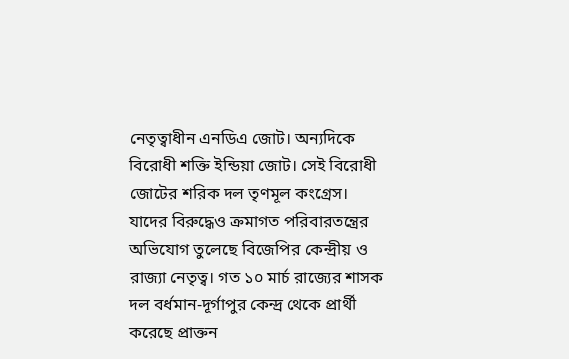নেতৃত্বাধীন এনডিএ জোট। অন্যদিকে বিরোধী শক্তি ইন্ডিয়া জোট। সেই বিরোধী জোটের শরিক দল তৃণমূল কংগ্রেস। যাদের বিরুদ্ধেও ক্রমাগত পরিবারতন্ত্রের অভিযোগ তুলেছে বিজেপির কেন্দ্রীয় ও রাজ্যা নেতৃত্ব। গত ১০ মার্চ রাজ্যের শাসক দল বর্ধমান-দূর্গাপুর কেন্দ্র থেকে প্রার্থী করেছে প্রাক্তন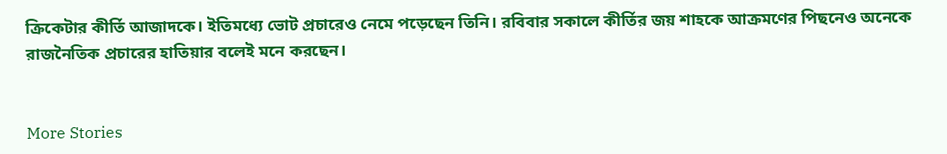ক্রিকেটার কীর্তি আজাদকে। ইতিমধ্যে ভোট প্রচারেও নেমে পড়েছেন তিনি। রবিবার সকালে কীর্তির জয় শাহকে আক্রমণের পিছনেও অনেকে রাজনৈতিক প্রচারের হাতিয়ার বলেই মনে করছেন।


More Stories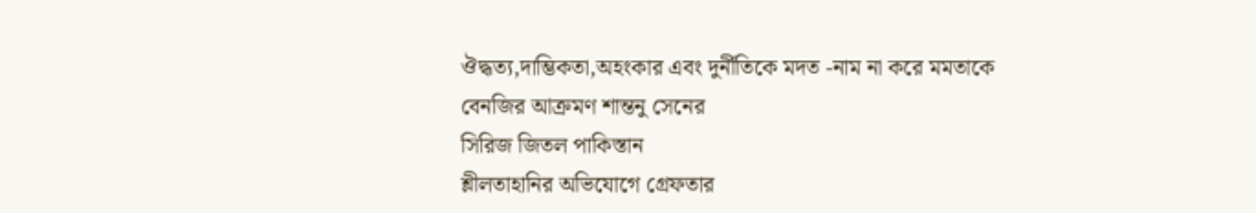ঔদ্ধত্য,দাম্ভিকতা,অহংকার এবং দুর্নীতিকে মদত -নাম না করে মমতাকে বেনজির আক্রমণ শান্তনু সেনের
সিরিজ জিতল পাকিস্তান
শ্লীলতাহানির অভিযোগে গ্রেফতার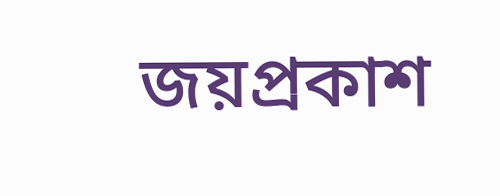জয়প্রকাশ